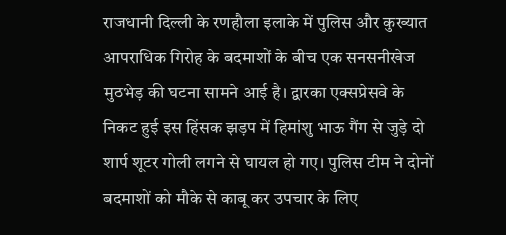राजधानी दिल्ली के रणहौला इलाके में पुलिस और कुख्यात आपराधिक गिरोह के बदमाशों के बीच एक सनसनीखेज मुठभेड़ की घटना सामने आई है। द्वारका एक्सप्रेसवे के निकट हुई इस हिंसक झड़प में हिमांशु भाऊ गैंग से जुड़े दो शार्प शूटर गोली लगने से घायल हो गए। पुलिस टीम ने दोनों बदमाशों को मौके से काबू कर उपचार के लिए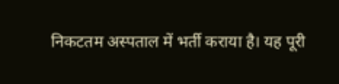निकटतम अस्पताल में भर्ती कराया है। यह पूरी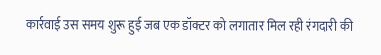कार्रवाई उस समय शुरू हुई जब एक डॉक्टर को लगातार मिल रही रंगदारी की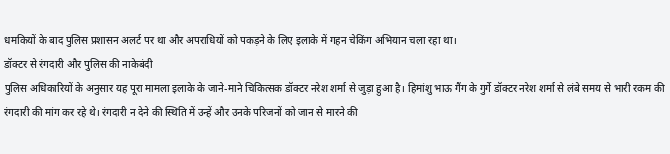धमकियों के बाद पुलिस प्रशासन अलर्ट पर था और अपराधियों को पकड़ने के लिए इलाके में गहन चेकिंग अभियान चला रहा था।
डॉक्टर से रंगदारी और पुलिस की नाकेबंदी
पुलिस अधिकारियों के अनुसार यह पूरा मामला इलाके के जाने-माने चिकित्सक डॉक्टर नरेश शर्मा से जुड़ा हुआ है। हिमांशु भाऊ गैंग के गुर्गे डॉक्टर नरेश शर्मा से लंबे समय से भारी रकम की रंगदारी की मांग कर रहे थे। रंगदारी न देने की स्थिति में उन्हें और उनके परिजनों को जान से मारने की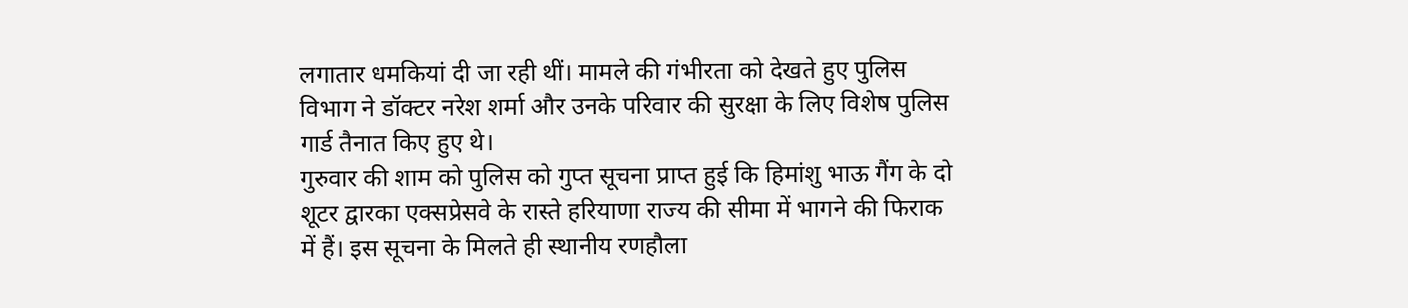लगातार धमकियां दी जा रही थीं। मामले की गंभीरता को देखते हुए पुलिस विभाग ने डॉक्टर नरेश शर्मा और उनके परिवार की सुरक्षा के लिए विशेष पुलिस गार्ड तैनात किए हुए थे।
गुरुवार की शाम को पुलिस को गुप्त सूचना प्राप्त हुई कि हिमांशु भाऊ गैंग के दो शूटर द्वारका एक्सप्रेसवे के रास्ते हरियाणा राज्य की सीमा में भागने की फिराक में हैं। इस सूचना के मिलते ही स्थानीय रणहौला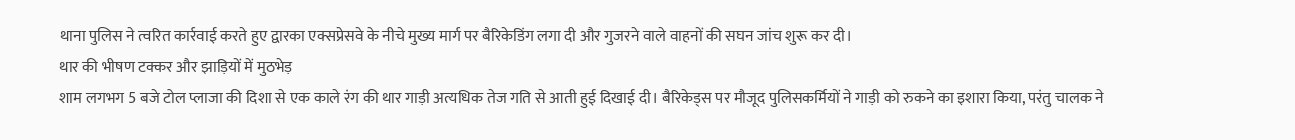थाना पुलिस ने त्वरित कार्रवाई करते हुए द्वारका एक्सप्रेसवे के नीचे मुख्य मार्ग पर बैरिकेडिंग लगा दी और गुजरने वाले वाहनों की सघन जांच शुरू कर दी।
थार की भीषण टक्कर और झाड़ियों में मुठभेड़
शाम लगभग 5 बजे टोल प्लाजा की दिशा से एक काले रंग की थार गाड़ी अत्यधिक तेज गति से आती हुई दिखाई दी। बैरिकेड्स पर मौजूद पुलिसकर्मियों ने गाड़ी को रुकने का इशारा किया, परंतु चालक ने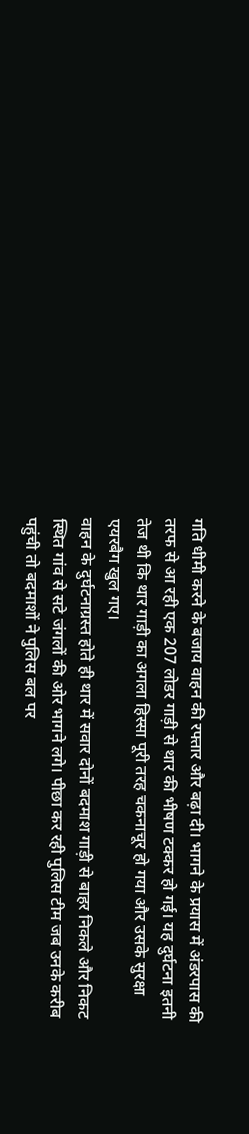गति धीमी करने के बजाय वाहन की रफ्तार और बढ़ा दी। भागने के प्रयास में अंडरपास की तरफ से आ रही एक 207 लोडर गाड़ी से थार की भीषण टक्कर हो गई। यह दुर्घटना इतनी तेज थी कि थार गाड़ी का अगला हिस्सा पूरी तरह चकनाचूर हो गया और उसके सुरक्षा एयरबैग खुल गए।
वाहन के दुर्घटनाग्रस्त होते ही थार में सवार दोनों बदमाश गाड़ी से बाहर निकले और निकट स्थित गांव से सटे जंगलों की ओर भागने लगे। पीछा कर रही पुलिस टीम जब उनके करीब पहुंची तो बदमाशों ने पुलिस बल पर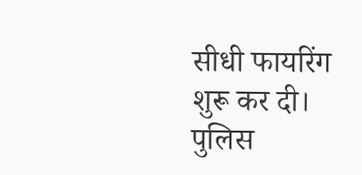सीधी फायरिंग शुरू कर दी। पुलिस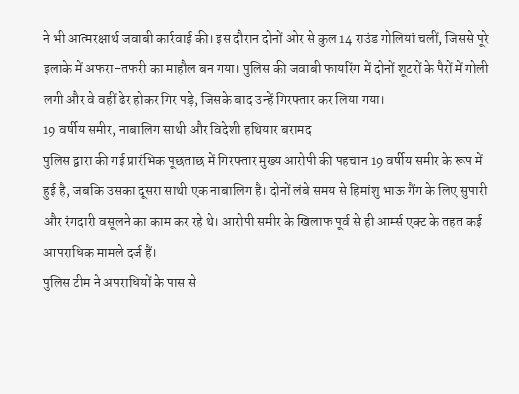ने भी आत्मरक्षार्थ जवाबी कार्रवाई की। इस दौरान दोनों ओर से कुल 14 राउंड गोलियां चलीं, जिससे पूरे इलाके में अफरा-तफरी का माहौल बन गया। पुलिस की जवाबी फायरिंग में दोनों शूटरों के पैरों में गोली लगी और वे वहीं ढेर होकर गिर पड़े, जिसके बाद उन्हें गिरफ्तार कर लिया गया।
19 वर्षीय समीर, नाबालिग साथी और विदेशी हथियार बरामद
पुलिस द्वारा की गई प्रारंभिक पूछताछ में गिरफ्तार मुख्य आरोपी की पहचान 19 वर्षीय समीर के रूप में हुई है, जबकि उसका दूसरा साथी एक नाबालिग है। दोनों लंबे समय से हिमांशु भाऊ गैंग के लिए सुपारी और रंगदारी वसूलने का काम कर रहे थे। आरोपी समीर के खिलाफ पूर्व से ही आर्म्स एक्ट के तहत कई आपराधिक मामले दर्ज हैं।
पुलिस टीम ने अपराधियों के पास से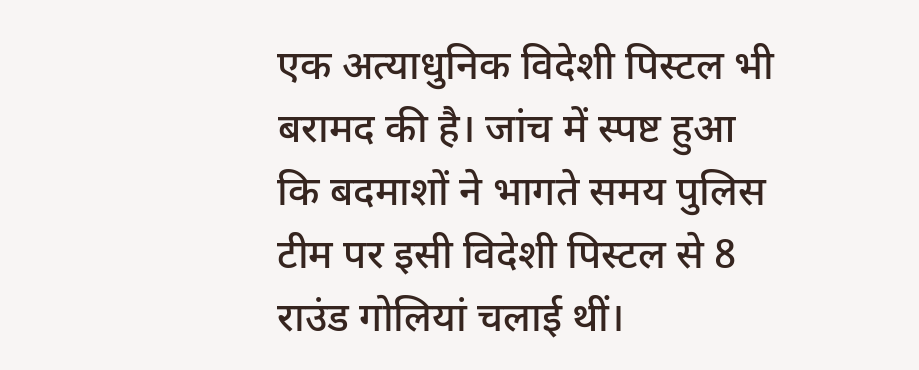एक अत्याधुनिक विदेशी पिस्टल भी बरामद की है। जांच में स्पष्ट हुआ कि बदमाशों ने भागते समय पुलिस टीम पर इसी विदेशी पिस्टल से 8 राउंड गोलियां चलाई थीं।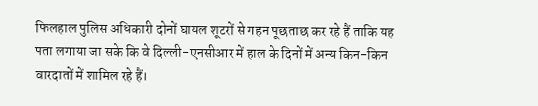फिलहाल पुलिस अधिकारी दोनों घायल शूटरों से गहन पूछताछ कर रहे हैं ताकि यह पता लगाया जा सके कि वे दिल्ली-एनसीआर में हाल के दिनों में अन्य किन-किन वारदातों में शामिल रहे हैं।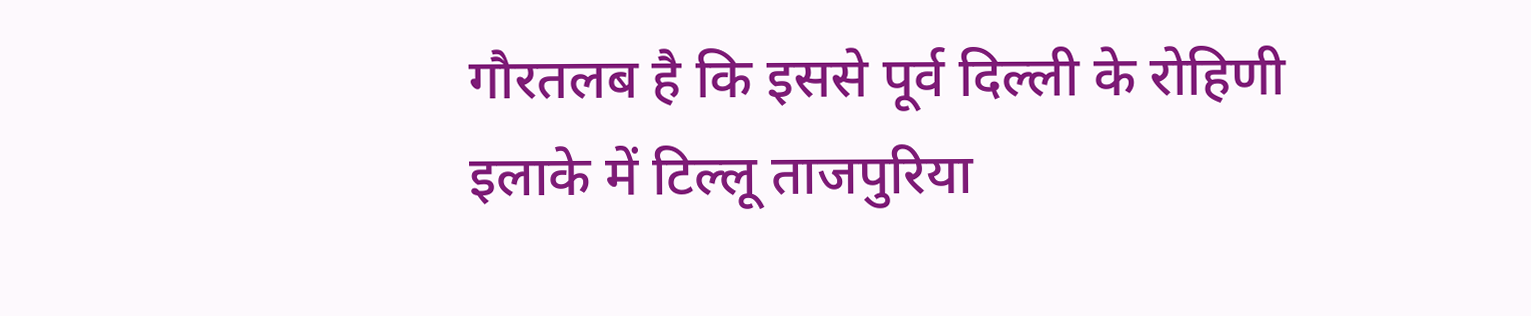गौरतलब है कि इससे पूर्व दिल्ली के रोहिणी इलाके में टिल्लू ताजपुरिया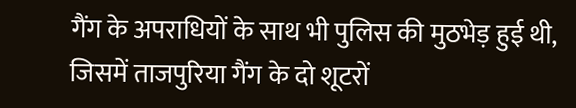गैंग के अपराधियों के साथ भी पुलिस की मुठभेड़ हुई थी, जिसमें ताजपुरिया गैंग के दो शूटरों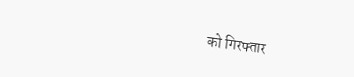को गिरफ्तार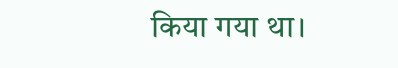किया गया था।